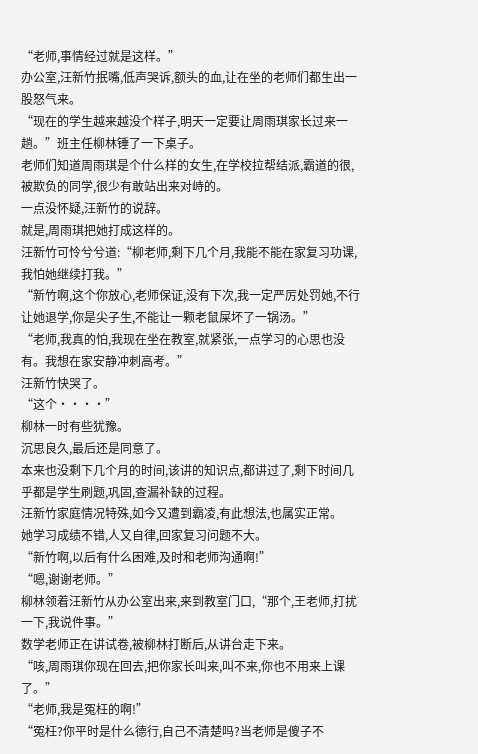“老师,事情经过就是这样。”
办公室,汪新竹抿嘴,低声哭诉,额头的血,让在坐的老师们都生出一股怒气来。
“现在的学生越来越没个样子,明天一定要让周雨琪家长过来一趟。”班主任柳林锤了一下桌子。
老师们知道周雨琪是个什么样的女生,在学校拉帮结派,霸道的很,被欺负的同学,很少有敢站出来对峙的。
一点没怀疑,汪新竹的说辞。
就是,周雨琪把她打成这样的。
汪新竹可怜兮兮道:“柳老师,剩下几个月,我能不能在家复习功课,我怕她继续打我。”
“新竹啊,这个你放心,老师保证,没有下次,我一定严厉处罚她,不行让她退学,你是尖子生,不能让一颗老鼠屎坏了一锅汤。”
“老师,我真的怕,我现在坐在教室,就紧张,一点学习的心思也没有。我想在家安静冲刺高考。”
汪新竹快哭了。
“这个····”
柳林一时有些犹豫。
沉思良久,最后还是同意了。
本来也没剩下几个月的时间,该讲的知识点,都讲过了,剩下时间几乎都是学生刷题,巩固,查漏补缺的过程。
汪新竹家庭情况特殊,如今又遭到霸凌,有此想法,也属实正常。
她学习成绩不错,人又自律,回家复习问题不大。
“新竹啊,以后有什么困难,及时和老师沟通啊!”
“嗯,谢谢老师。”
柳林领着汪新竹从办公室出来,来到教室门口,“那个,王老师,打扰一下,我说件事。”
数学老师正在讲试卷,被柳林打断后,从讲台走下来。
“咳,周雨琪你现在回去,把你家长叫来,叫不来,你也不用来上课了。”
“老师,我是冤枉的啊!”
“冤枉?你平时是什么德行,自己不清楚吗?当老师是傻子不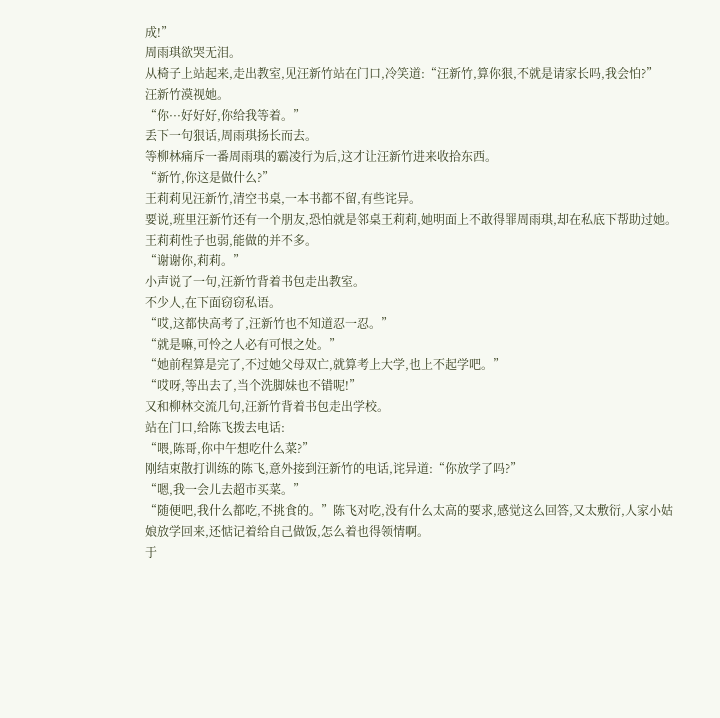成!”
周雨琪欲哭无泪。
从椅子上站起来,走出教室,见汪新竹站在门口,冷笑道:“汪新竹,算你狠,不就是请家长吗,我会怕?”
汪新竹漠视她。
“你···好好好,你给我等着。”
丢下一句狠话,周雨琪扬长而去。
等柳林痛斥一番周雨琪的霸凌行为后,这才让汪新竹进来收拾东西。
“新竹,你这是做什么?”
王莉莉见汪新竹,清空书桌,一本书都不留,有些诧异。
要说,班里汪新竹还有一个朋友,恐怕就是邻桌王莉莉,她明面上不敢得罪周雨琪,却在私底下帮助过她。
王莉莉性子也弱,能做的并不多。
“谢谢你,莉莉。”
小声说了一句,汪新竹背着书包走出教室。
不少人,在下面窃窃私语。
“哎,这都快高考了,汪新竹也不知道忍一忍。”
“就是嘛,可怜之人必有可恨之处。”
“她前程算是完了,不过她父母双亡,就算考上大学,也上不起学吧。”
“哎呀,等出去了,当个洗脚妹也不错呢!”
又和柳林交流几句,汪新竹背着书包走出学校。
站在门口,给陈飞拨去电话:
“喂,陈哥,你中午想吃什么菜?”
刚结束散打训练的陈飞,意外接到汪新竹的电话,诧异道:“你放学了吗?”
“嗯,我一会儿去超市买菜。”
“随便吧,我什么都吃,不挑食的。”陈飞对吃,没有什么太高的要求,感觉这么回答,又太敷衍,人家小姑娘放学回来,还惦记着给自己做饭,怎么着也得领情啊。
于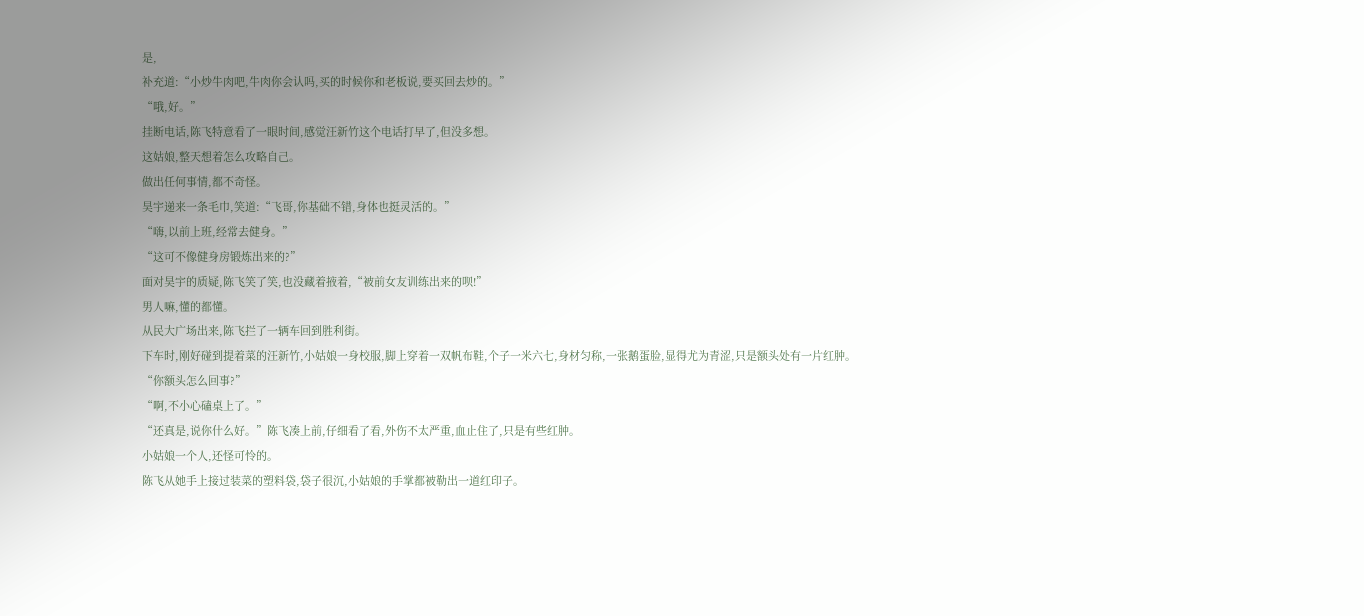是,
补充道:“小炒牛肉吧,牛肉你会认吗,买的时候你和老板说,要买回去炒的。”
“哦,好。”
挂断电话,陈飞特意看了一眼时间,感觉汪新竹这个电话打早了,但没多想。
这姑娘,整天想着怎么攻略自己。
做出任何事情,都不奇怪。
昊宇递来一条毛巾,笑道:“飞哥,你基础不错,身体也挺灵活的。”
“嗨,以前上班,经常去健身。”
“这可不像健身房锻炼出来的?”
面对昊宇的质疑,陈飞笑了笑,也没藏着掖着,“被前女友训练出来的呗!”
男人嘛,懂的都懂。
从民大广场出来,陈飞拦了一辆车回到胜利街。
下车时,刚好碰到提着菜的汪新竹,小姑娘一身校服,脚上穿着一双帆布鞋,个子一米六七,身材匀称,一张鹅蛋脸,显得尤为青涩,只是额头处有一片红肿。
“你额头怎么回事?”
“啊,不小心磕桌上了。”
“还真是,说你什么好。”陈飞凑上前,仔细看了看,外伤不太严重,血止住了,只是有些红肿。
小姑娘一个人,还怪可怜的。
陈飞从她手上接过装菜的塑料袋,袋子很沉,小姑娘的手掌都被勒出一道红印子。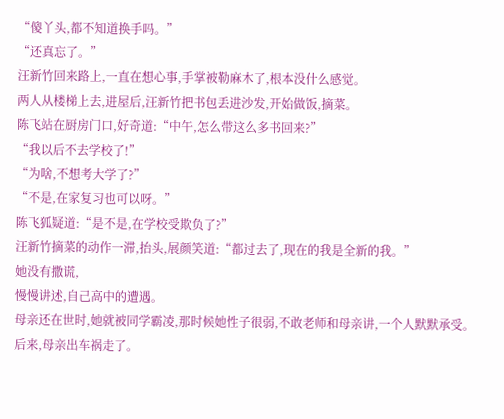“傻丫头,都不知道换手吗。”
“还真忘了。”
汪新竹回来路上,一直在想心事,手掌被勒麻木了,根本没什么感觉。
两人从楼梯上去,进屋后,汪新竹把书包丢进沙发,开始做饭,摘菜。
陈飞站在厨房门口,好奇道:“中午,怎么带这么多书回来?”
“我以后不去学校了!”
“为啥,不想考大学了?”
“不是,在家复习也可以呀。”
陈飞狐疑道:“是不是,在学校受欺负了?”
汪新竹摘菜的动作一滞,抬头,展颜笑道:“都过去了,现在的我是全新的我。”
她没有撒谎,
慢慢讲述,自己高中的遭遇。
母亲还在世时,她就被同学霸凌,那时候她性子很弱,不敢老师和母亲讲,一个人默默承受。
后来,母亲出车祸走了。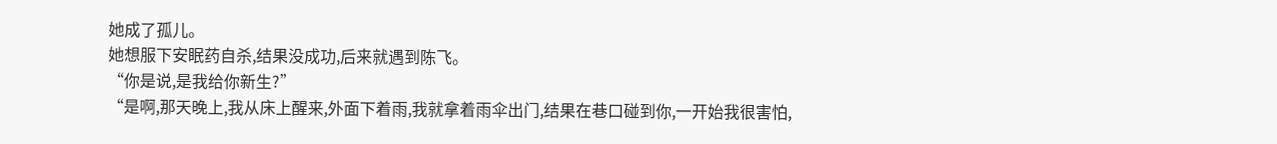她成了孤儿。
她想服下安眠药自杀,结果没成功,后来就遇到陈飞。
“你是说,是我给你新生?”
“是啊,那天晚上,我从床上醒来,外面下着雨,我就拿着雨伞出门,结果在巷口碰到你,一开始我很害怕,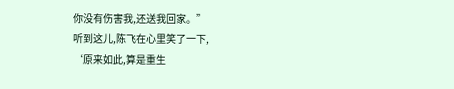你没有伤害我,还送我回家。”
听到这儿,陈飞在心里笑了一下,
‘原来如此,算是重生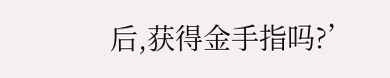后,获得金手指吗?’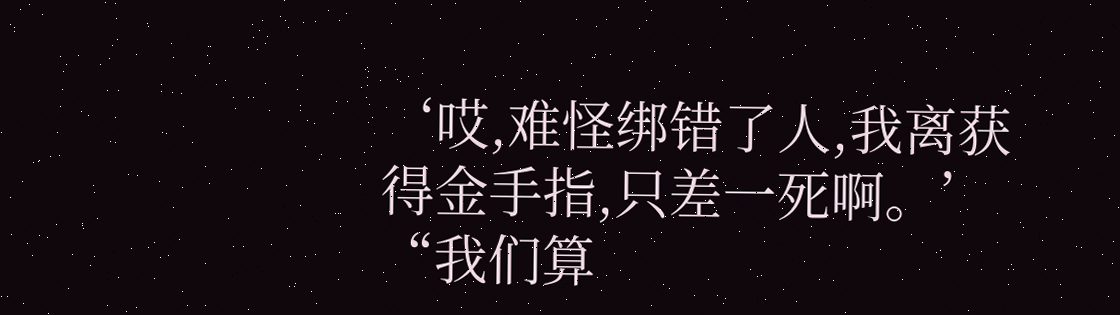‘哎,难怪绑错了人,我离获得金手指,只差一死啊。’
“我们算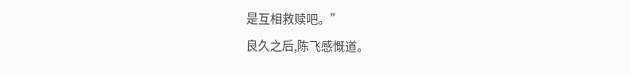是互相救赎吧。”
良久之后,陈飞感慨道。